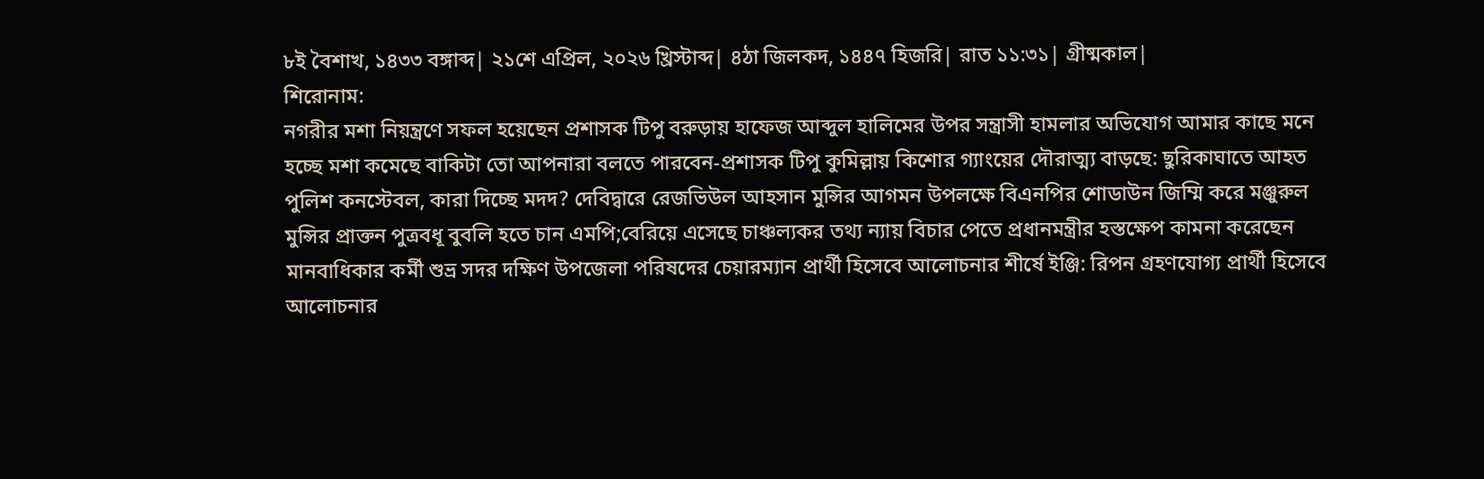৮ই বৈশাখ, ১৪৩৩ বঙ্গাব্দ| ২১শে এপ্রিল, ২০২৬ খ্রিস্টাব্দ| ৪ঠা জিলকদ, ১৪৪৭ হিজরি| রাত ১১:৩১| গ্রীষ্মকাল|
শিরোনাম:
নগরীর মশা নিয়ন্ত্রণে সফল হয়েছেন প্রশাসক টিপু বরুড়ায় হাফেজ আব্দুল হালিমের উপর সন্ত্রাসী হামলার অভিযোগ আমার কাছে মনে হচ্ছে মশা কমেছে বাকিটা তো আপনারা বলতে পারবেন-প্রশাসক টিপু কুমিল্লায় কিশোর গ্যাংয়ের দৌরাত্ম্য বাড়ছে: ছুরিকাঘাতে আহত পুলিশ কনস্টেবল, কারা দিচ্ছে মদদ? দেবিদ্বারে রেজভিউল আহসান মুন্সির আগমন উপলক্ষে বিএনপির শোডাউন জিম্মি করে মঞ্জুরুল মুন্সির প্রাক্তন পুত্রবধূ বুবলি হতে চান এমপি;বেরিয়ে এসেছে চাঞ্চল্যকর তথ্য ন্যায় বিচার পেতে প্রধানমন্ত্রীর হস্তক্ষেপ কামনা করেছেন মানবাধিকার কর্মী শুভ্র সদর দক্ষিণ উপজেলা পরিষদের চেয়ারম্যান প্রার্থী হিসেবে আলোচনার শীর্ষে ইঞ্জি: রিপন গ্রহণযোগ্য প্রার্থী হিসেবে আলোচনার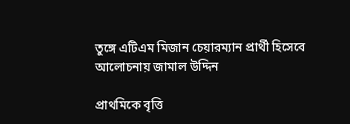তুঙ্গে এটিএম মিজান চেয়ারম্যান প্রার্থী হিসেবে আলোচনায় জামাল উদ্দিন

প্রাথমিকে বৃত্তি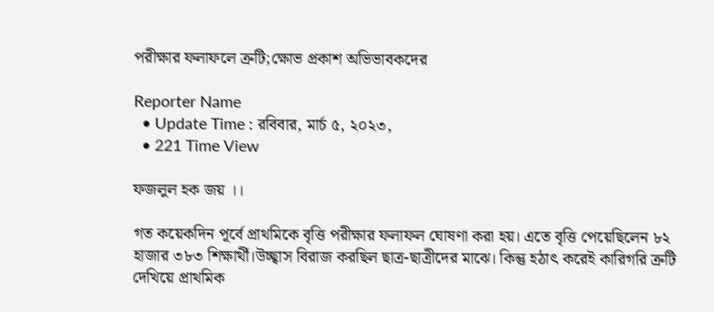পরীক্ষার ফলাফলে ত্রুটি;ক্ষোভ প্রকাশ অভিভাবকদের

Reporter Name
  • Update Time : রবিবার, মার্চ ৫, ২০২৩,
  • 221 Time View

ফজলুল হক জয় ।।

গত কয়েকদিন পূর্বে প্রাথমিকে বৃত্তি পরীক্ষার ফলাফল ঘোষণা করা হয়। এতে বৃত্তি পেয়েছিলেন ৮২ হাজার ৩৮৩ শিক্ষার্থী।উচ্ছ্বাস বিরাজ করছিল ছাত্র-ছাত্রীদের মাঝে। কিন্তু হঠাৎ করেই কারিগরি ত্রুটি দেখিয়ে প্রাথমিক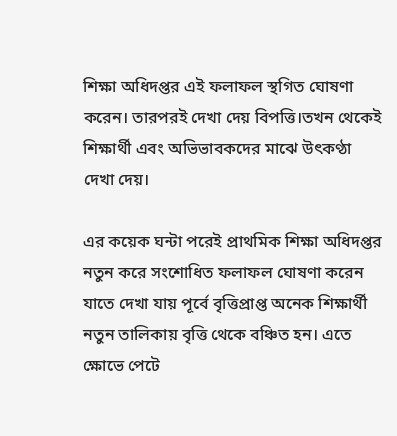শিক্ষা অধিদপ্তর এই ফলাফল স্থগিত ঘোষণা করেন। তারপরই দেখা দেয় বিপত্তি।তখন থেকেই শিক্ষার্থী এবং অভিভাবকদের মাঝে উৎকণ্ঠা দেখা দেয়।

এর কয়েক ঘন্টা পরেই প্রাথমিক শিক্ষা অধিদপ্তর নতুন করে সংশোধিত ফলাফল ঘোষণা করেন যাতে দেখা যায় পূর্বে বৃত্তিপ্রাপ্ত অনেক শিক্ষার্থী নতুন তালিকায় বৃত্তি থেকে বঞ্চিত হন। এতে ক্ষোভে পেটে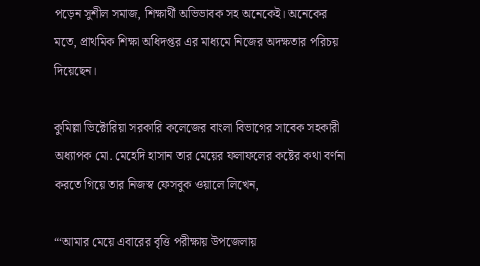পড়েন সুশীল সমাজ, শিক্ষার্থী অভিভাবক সহ অনেকেই। অনেকের মতে, প্রাথমিক শিক্ষা অধিদপ্তর এর মাধ্যমে নিজের অদক্ষতার পরিচয় দিয়েছেন।

কুমিল্লা ভিক্টোরিয়া সরকারি কলেজের বাংলা বিভাগের সাবেক সহকারী অধ্যাপক মো. মেহেদি হাসান তার মেয়ের ফলাফলের কষ্টের কথা বর্ণনা করতে গিয়ে তার নিজস্ব ফেসবুক ওয়ালে লিখেন,

“‘আমার মেয়ে এবারের বৃত্তি পরীক্ষায় উপজেলায়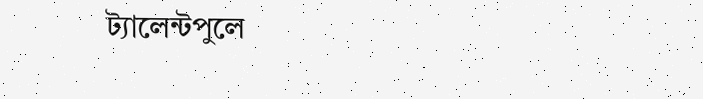ট্যালেন্টপুলে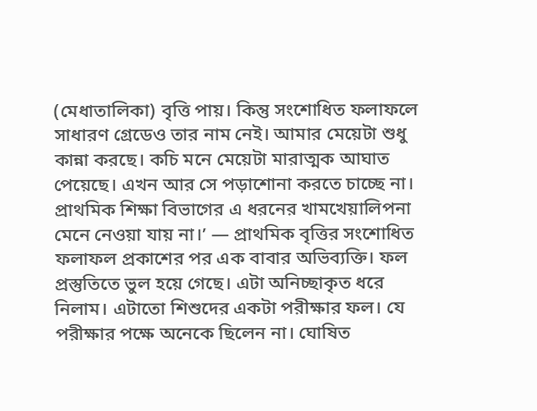(মেধাতালিকা) বৃত্তি পায়। কিন্তু সংশোধিত ফলাফলে সাধারণ গ্রেডেও তার নাম নেই। আমার মেয়েটা শুধু কান্না করছে। কচি মনে মেয়েটা মারাত্মক আঘাত পেয়েছে। এখন আর সে পড়াশোনা করতে চাচ্ছে না। প্রাথমিক শিক্ষা বিভাগের এ ধরনের খামখেয়ালিপনা মেনে নেওয়া যায় না।’ — প্রাথমিক বৃত্তির সংশোধিত ফলাফল প্রকাশের পর এক বাবার অভিব্যক্তি। ফল প্রস্তুতিতে ভুল হয়ে গেছে। এটা অনিচ্ছাকৃত ধরে নিলাম। এটাতো শিশুদের একটা পরীক্ষার ফল। যে পরীক্ষার পক্ষে অনেকে ছিলেন না। ঘোষিত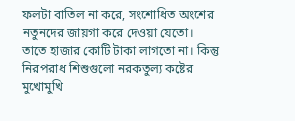ফলটা বাতিল না করে, সংশোধিত অংশের নতুনদের জায়গা করে দেওয়া যেতো। তাতে হাজার কোটি টাকা লাগতো না। কিন্তু নিরপরাধ শিশুগুলো নরকতুল্য কষ্টের মুখোমুখি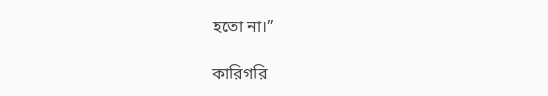হতো না।”

কারিগরি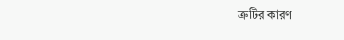ত্রুটির কারণ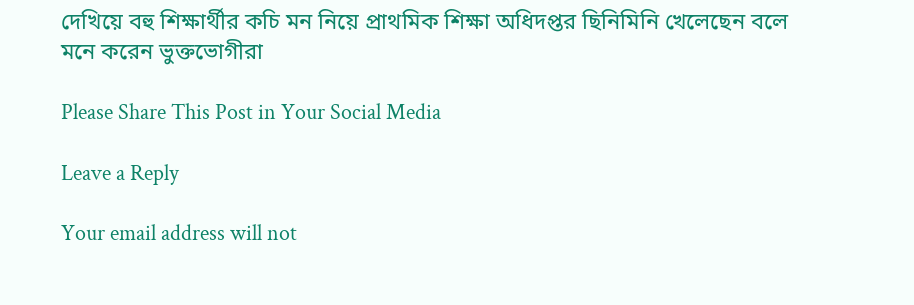দেখিয়ে বহু শিক্ষার্থীর কচি মন নিয়ে প্রাথমিক শিক্ষা অধিদপ্তর ছিনিমিনি খেলেছেন বলে মনে করেন ভুক্তভোগীরা

Please Share This Post in Your Social Media

Leave a Reply

Your email address will not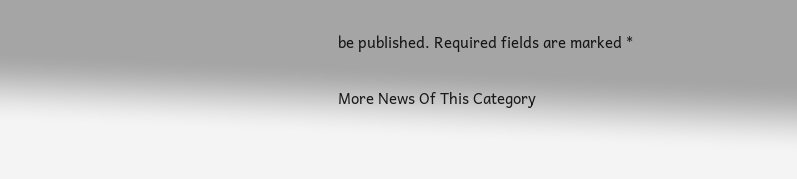be published. Required fields are marked *

More News Of This Category